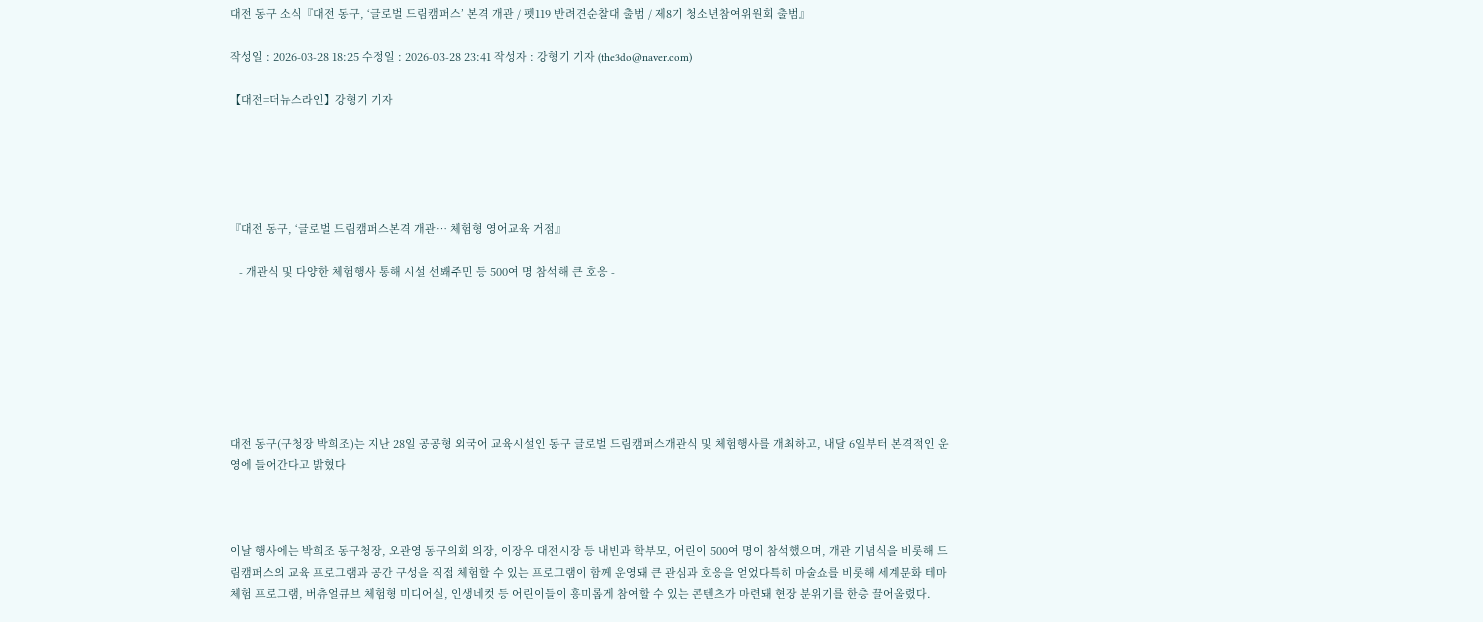대전 동구 소식『대전 동구, ‘글로벌 드림캠퍼스’ 본격 개관 / 펫119 반려견순찰대 출범 / 제8기 청소년참여위원회 출범』

작성일 : 2026-03-28 18:25 수정일 : 2026-03-28 23:41 작성자 : 강형기 기자 (the3do@naver.com)

【대전=더뉴스라인】강형기 기자





『대전 동구, ‘글로벌 드림캠퍼스본격 개관… 체험형 영어교육 거점』

   - 개관식 및 다양한 체험행사 통해 시설 선봬주민 등 500여 명 참석해 큰 호응 -







대전 동구(구청장 박희조)는 지난 28일 공공형 외국어 교육시설인 동구 글로벌 드림캠퍼스개관식 및 체험행사를 개최하고, 내달 6일부터 본격적인 운영에 들어간다고 밝혔다



이날 행사에는 박희조 동구청장, 오관영 동구의회 의장, 이장우 대전시장 등 내빈과 학부모, 어린이 500여 명이 참석했으며, 개관 기념식을 비롯해 드림캠퍼스의 교육 프로그램과 공간 구성을 직접 체험할 수 있는 프로그램이 함께 운영돼 큰 관심과 호응을 얻었다특히 마술쇼를 비롯해 세계문화 테마 체험 프로그램, 버츄얼큐브 체험형 미디어실, 인생네컷 등 어린이들이 흥미롭게 참여할 수 있는 콘텐츠가 마련돼 현장 분위기를 한층 끌어올렸다.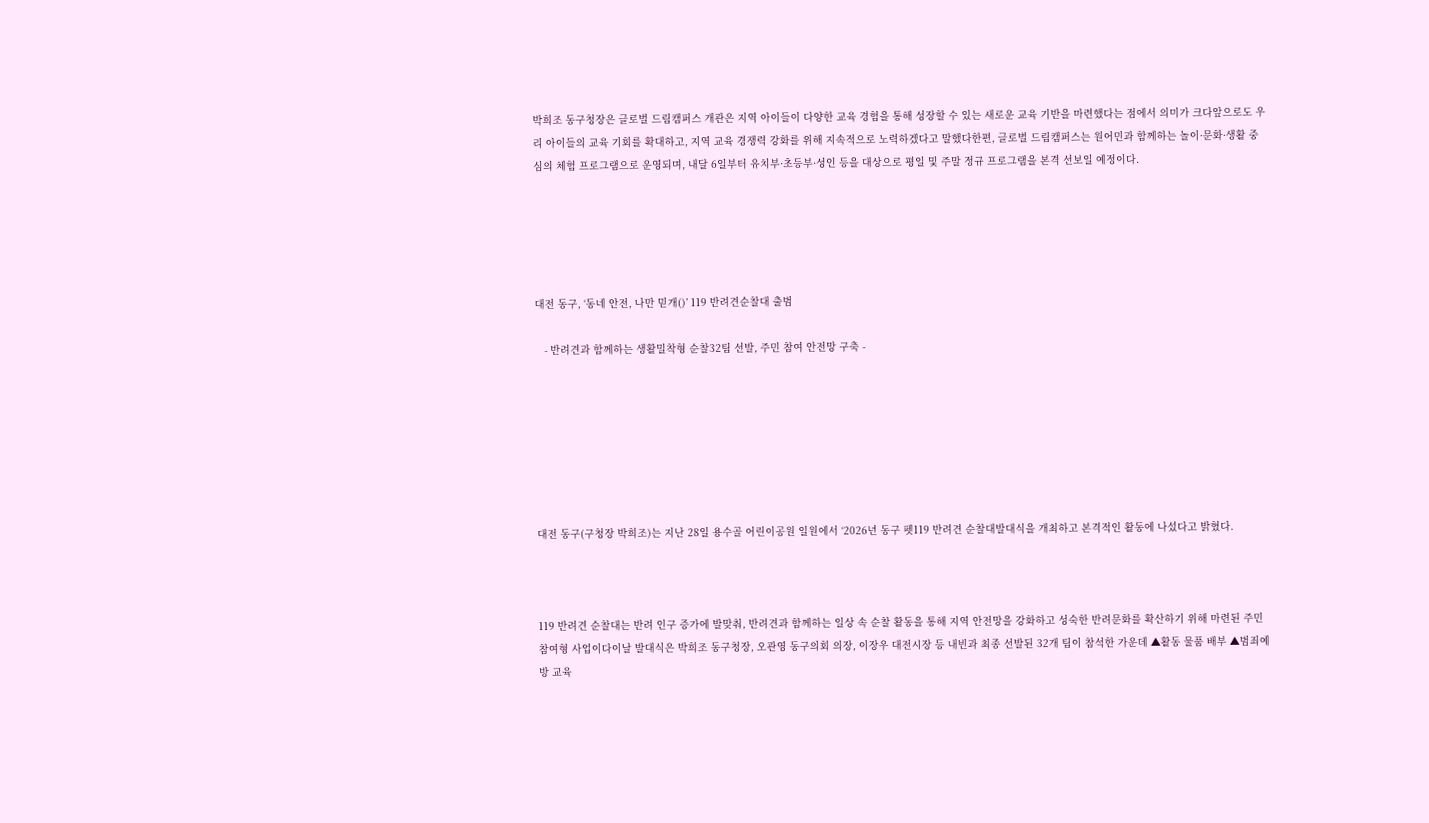박희조 동구청장은 글로벌 드림캠퍼스 개관은 지역 아이들이 다양한 교육 경험을 통해 성장할 수 있는 새로운 교육 기반을 마련했다는 점에서 의미가 크다앞으로도 우리 아이들의 교육 기회를 확대하고, 지역 교육 경쟁력 강화를 위해 지속적으로 노력하겠다고 말했다한편, 글로벌 드림캠퍼스는 원어민과 함께하는 놀이·문화·생활 중심의 체험 프로그램으로 운영되며, 내달 6일부터 유치부·초등부·성인 등을 대상으로 평일 및 주말 정규 프로그램을 본격 선보일 예정이다.





대전 동구, ‘동네 안전, 나만 믿개()’ 119 반려견순찰대 출범

   - 반려견과 함께하는 생활밀착형 순찰32팀 선발, 주민 참여 안전망 구축 -







대전 동구(구청장 박희조)는 지난 28일 용수골 어린이공원 일원에서 ‘2026년 동구 펫119 반려견 순찰대발대식을 개최하고 본격적인 활동에 나섰다고 밝혔다.



119 반려견 순찰대는 반려 인구 증가에 발맞춰, 반려견과 함께하는 일상 속 순찰 활동을 통해 지역 안전망을 강화하고 성숙한 반려문화를 확산하기 위해 마련된 주민 참여형 사업이다이날 발대식은 박희조 동구청장, 오관영 동구의회 의장, 이장우 대전시장 등 내빈과 최종 선발된 32개 팀이 참석한 가운데 ▲활동 물품 배부 ▲범죄예방 교육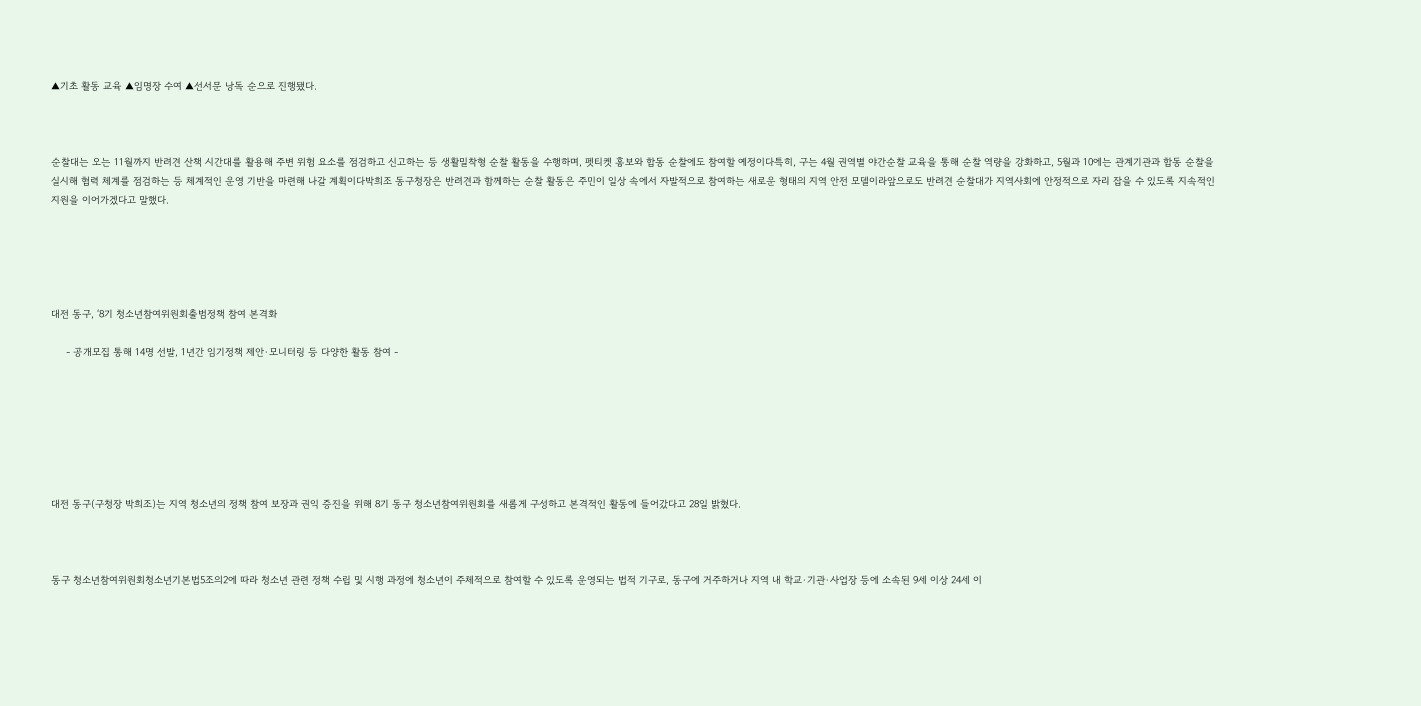▲기초 활동 교육 ▲임명장 수여 ▲선서문 낭독 순으로 진행됐다.



순찰대는 오는 11월까지 반려견 산책 시간대를 활용해 주변 위험 요소를 점검하고 신고하는 등 생활밀착형 순찰 활동을 수행하며, 펫티켓 홍보와 합동 순찰에도 참여할 예정이다특히, 구는 4월 권역별 야간순찰 교육을 통해 순찰 역량을 강화하고, 5월과 10에는 관계기관과 합동 순찰을 실시해 협력 체계를 점검하는 등 체계적인 운영 기반을 마련해 나갈 계획이다박희조 동구청장은 반려견과 함께하는 순찰 활동은 주민이 일상 속에서 자발적으로 참여하는 새로운 형태의 지역 안전 모델이라앞으로도 반려견 순찰대가 지역사회에 안정적으로 자리 잡을 수 있도록 지속적인 지원을 이어가겠다고 말했다.





대전 동구, ‘8기 청소년참여위원회출범정책 참여 본격화

     - 공개모집 통해 14명 선발, 1년간 임기정책 제안·모니터링 등 다양한 활동 참여 -







대전 동구(구청장 박희조)는 지역 청소년의 정책 참여 보장과 권익 증진을 위해 8기 동구 청소년참여위원회를 새롭게 구성하고 본격적인 활동에 들어갔다고 28일 밝혔다.



동구 청소년참여위원회청소년기본법5조의2에 따라 청소년 관련 정책 수립 및 시행 과정에 청소년이 주체적으로 참여할 수 있도록 운영되는 법적 기구로, 동구에 거주하거나 지역 내 학교·기관·사업장 등에 소속된 9세 이상 24세 이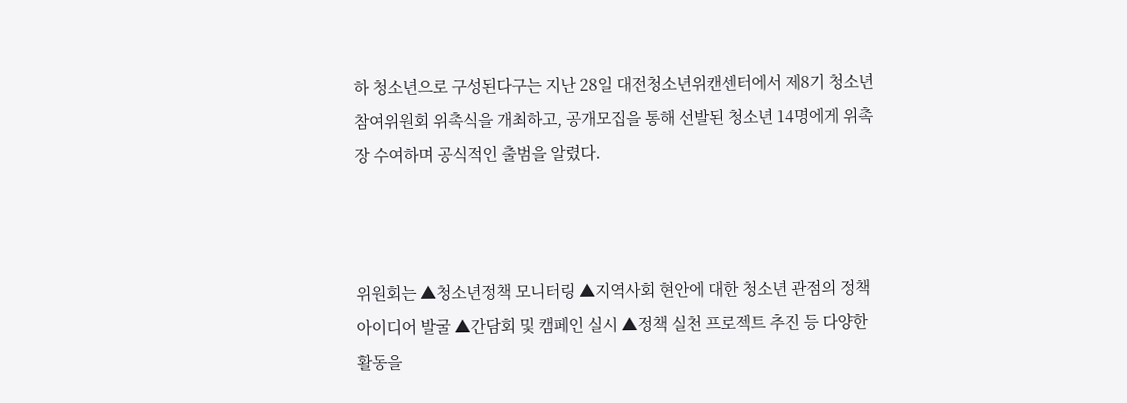하 청소년으로 구성된다구는 지난 28일 대전청소년위캔센터에서 제8기 청소년참여위원회 위촉식을 개최하고, 공개모집을 통해 선발된 청소년 14명에게 위촉장 수여하며 공식적인 출범을 알렸다.



위원회는 ▲청소년정책 모니터링 ▲지역사회 현안에 대한 청소년 관점의 정책 아이디어 발굴 ▲간담회 및 캠페인 실시 ▲정책 실천 프로젝트 추진 등 다양한 활동을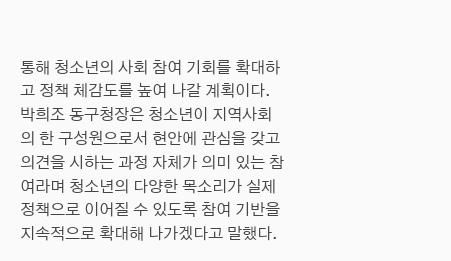통해 청소년의 사회 참여 기회를 확대하고 정책 체감도를 높여 나갈 계획이다. 박희조 동구청장은 청소년이 지역사회의 한 구성원으로서 현안에 관심을 갖고 의견을 시하는 과정 자체가 의미 있는 참여라며 청소년의 다양한 목소리가 실제 정책으로 이어질 수 있도록 참여 기반을 지속적으로 확대해 나가겠다고 말했다.